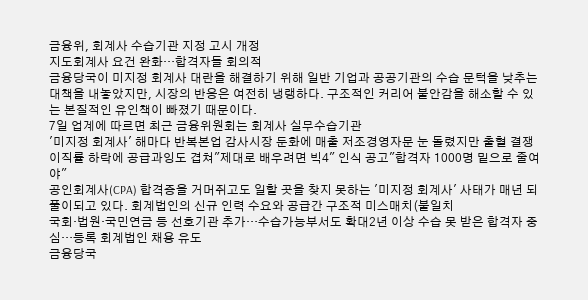금융위, 회계사 수습기관 지정 고시 개정
지도회계사 요건 완화…합격자들 회의적
금융당국이 미지정 회계사 대란을 해결하기 위해 일반 기업과 공공기관의 수습 문턱을 낮추는 대책을 내놓았지만, 시장의 반응은 여전히 냉랭하다. 구조적인 커리어 불안감을 해소할 수 있는 본질적인 유인책이 빠졌기 때문이다.
7일 업계에 따르면 최근 금융위원회는 회계사 실무수습기관
'미지정 회계사' 해마다 반복본업 감사시장 둔화에 매출 저조경영자문 눈 돌렸지만 출혈 결쟁이직률 하락에 공급과잉도 겹쳐"제대로 배우려면 빅4" 인식 공고"합격자 1000명 밑으로 줄여야"
공인회계사(CPA) 합격증을 거머쥐고도 일할 곳을 찾지 못하는 '미지정 회계사' 사태가 매년 되풀이되고 있다. 회계법인의 신규 인력 수요와 공급간 구조적 미스매치(불일치
국회·법원·국민연금 등 선호기관 추가…수습가능부서도 확대2년 이상 수습 못 받은 합격자 중심…등록 회계법인 채용 유도
금융당국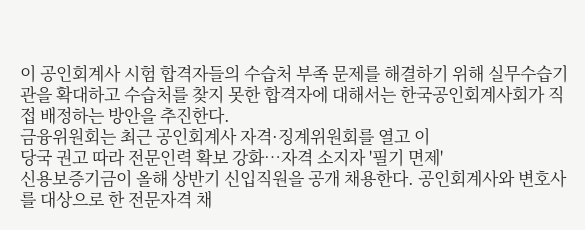이 공인회계사 시험 합격자들의 수습처 부족 문제를 해결하기 위해 실무수습기관을 확대하고 수습처를 찾지 못한 합격자에 대해서는 한국공인회계사회가 직접 배정하는 방안을 추진한다.
금융위원회는 최근 공인회계사 자격·징계위원회를 열고 이
당국 권고 따라 전문인력 확보 강화…자격 소지자 '필기 면제'
신용보증기금이 올해 상반기 신입직원을 공개 채용한다. 공인회계사와 변호사를 대상으로 한 전문자격 채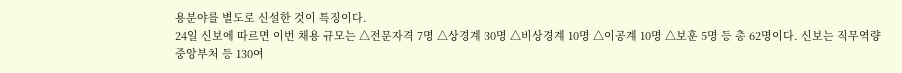용분야를 별도로 신설한 것이 특징이다.
24일 신보에 따르면 이번 채용 규모는 △전문자격 7명 △상경계 30명 △비상경계 10명 △이공계 10명 △보훈 5명 등 총 62명이다. 신보는 직무역량
중앙부처 등 130여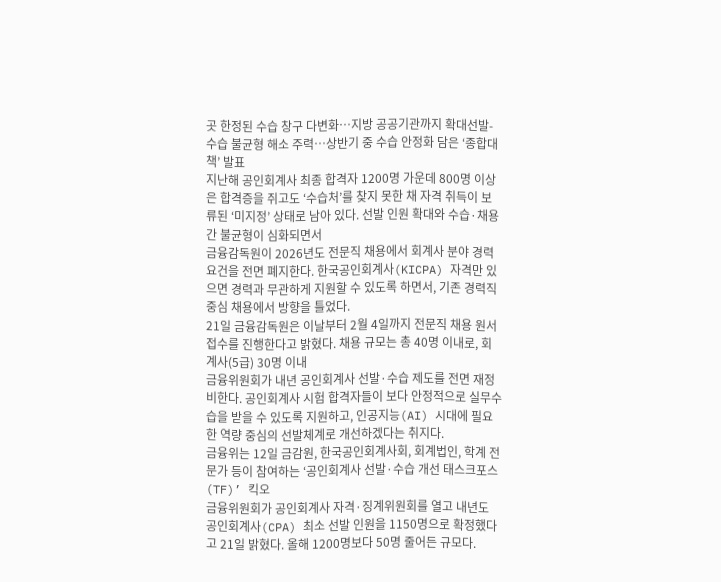곳 한정된 수습 창구 다변화…지방 공공기관까지 확대선발-수습 불균형 해소 주력…상반기 중 수습 안정화 담은 ‘종합대책’ 발표
지난해 공인회계사 최종 합격자 1200명 가운데 800명 이상은 합격증을 쥐고도 ‘수습처’를 찾지 못한 채 자격 취득이 보류된 ‘미지정’ 상태로 남아 있다. 선발 인원 확대와 수습·채용 간 불균형이 심화되면서
금융감독원이 2026년도 전문직 채용에서 회계사 분야 경력 요건을 전면 폐지한다. 한국공인회계사(KICPA) 자격만 있으면 경력과 무관하게 지원할 수 있도록 하면서, 기존 경력직 중심 채용에서 방향을 틀었다.
21일 금융감독원은 이날부터 2월 4일까지 전문직 채용 원서접수를 진행한다고 밝혔다. 채용 규모는 총 40명 이내로, 회계사(5급) 30명 이내
금융위원회가 내년 공인회계사 선발·수습 제도를 전면 재정비한다. 공인회계사 시험 합격자들이 보다 안정적으로 실무수습을 받을 수 있도록 지원하고, 인공지능(AI) 시대에 필요한 역량 중심의 선발체계로 개선하겠다는 취지다.
금융위는 12일 금감원, 한국공인회계사회, 회계법인, 학계 전문가 등이 참여하는 ‘공인회계사 선발·수습 개선 태스크포스(TF)’ 킥오
금융위원회가 공인회계사 자격·징계위원회를 열고 내년도 공인회계사(CPA) 최소 선발 인원을 1150명으로 확정했다고 21일 밝혔다. 올해 1200명보다 50명 줄어든 규모다.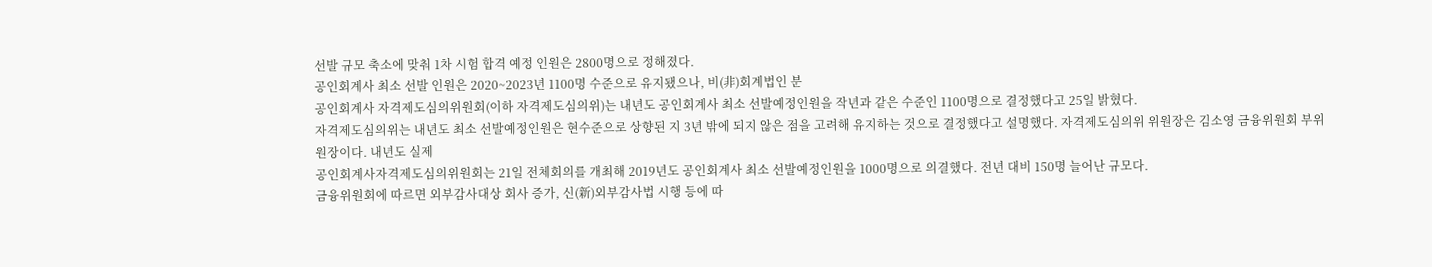선발 규모 축소에 맞춰 1차 시험 합격 예정 인원은 2800명으로 정해졌다.
공인회계사 최소 선발 인원은 2020~2023년 1100명 수준으로 유지됐으나, 비(非)회계법인 분
공인회계사 자격제도심의위원회(이하 자격제도심의위)는 내년도 공인회계사 최소 선발예정인원을 작년과 같은 수준인 1100명으로 결정했다고 25일 밝혔다.
자격제도심의위는 내년도 최소 선발예정인원은 현수준으로 상향된 지 3년 밖에 되지 않은 점을 고려해 유지하는 것으로 결정했다고 설명했다. 자격제도심의위 위원장은 김소영 금융위원회 부위원장이다. 내년도 실제
공인회계사자격제도심의위원회는 21일 전체회의를 개최해 2019년도 공인회계사 최소 선발예정인원을 1000명으로 의결했다. 전년 대비 150명 늘어난 규모다.
금융위원회에 따르면 외부감사대상 회사 증가, 신(新)외부감사법 시행 등에 따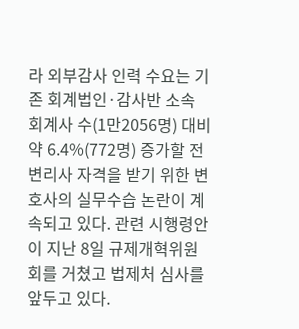라 외부감사 인력 수요는 기존 회계법인·감사반 소속 회계사 수(1만2056명) 대비 약 6.4%(772명) 증가할 전
변리사 자격을 받기 위한 변호사의 실무수습 논란이 계속되고 있다. 관련 시행령안이 지난 8일 규제개혁위원회를 거쳤고 법제처 심사를 앞두고 있다.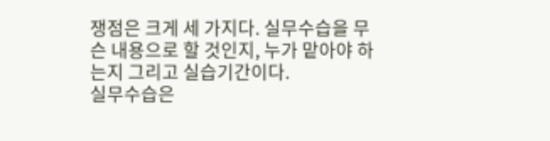쟁점은 크게 세 가지다. 실무수습을 무슨 내용으로 할 것인지, 누가 맡아야 하는지 그리고 실습기간이다.
실무수습은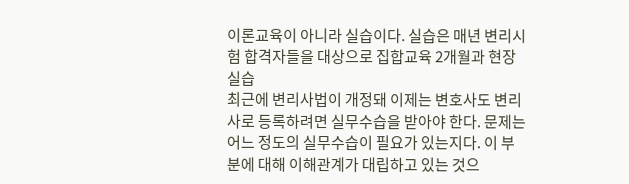이론교육이 아니라 실습이다. 실습은 매년 변리시험 합격자들을 대상으로 집합교육 2개월과 현장실습
최근에 변리사법이 개정돼 이제는 변호사도 변리사로 등록하려면 실무수습을 받아야 한다. 문제는 어느 정도의 실무수습이 필요가 있는지다. 이 부분에 대해 이해관계가 대립하고 있는 것으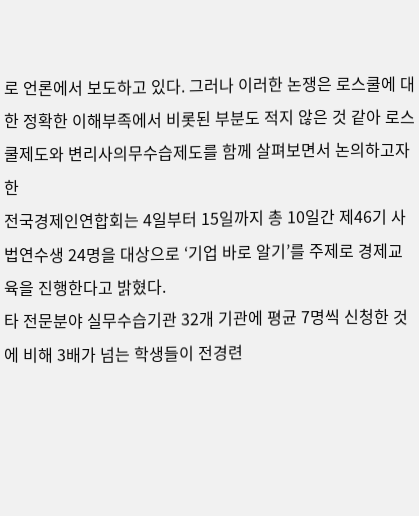로 언론에서 보도하고 있다. 그러나 이러한 논쟁은 로스쿨에 대한 정확한 이해부족에서 비롯된 부분도 적지 않은 것 같아 로스쿨제도와 변리사의무수습제도를 함께 살펴보면서 논의하고자 한
전국경제인연합회는 4일부터 15일까지 총 10일간 제46기 사법연수생 24명을 대상으로 ‘기업 바로 알기’를 주제로 경제교육을 진행한다고 밝혔다.
타 전문분야 실무수습기관 32개 기관에 평균 7명씩 신청한 것에 비해 3배가 넘는 학생들이 전경련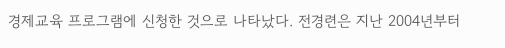경제교육 프로그램에 신청한 것으로 나타났다. 전경련은 지난 2004년부터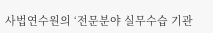사법연수원의 ‘전문분야 실무수습 기관